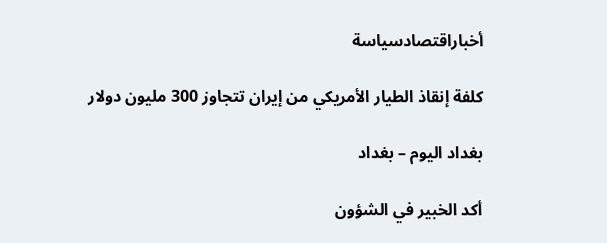أخباراقتصادسياسة

كلفة إنقاذ الطيار الأمريكي من إيران تتجاوز 300 مليون دولار

بغداد اليوم – بغداد

أكد الخبير في الشؤون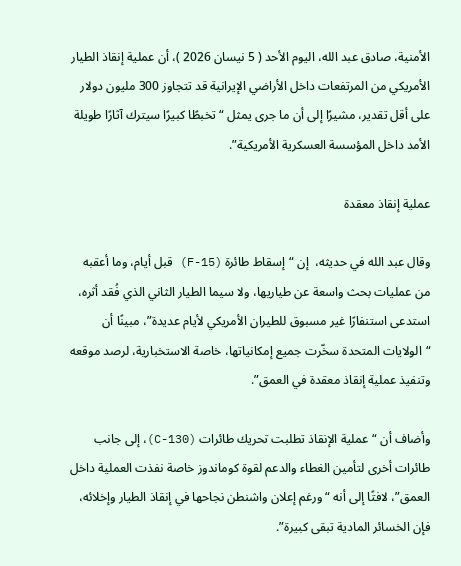الأمنية، صادق عبد الله، اليوم الأحد ( 5 نيسان 2026 )، أن عملية إنقاذ الطيار الأمريكي من المرتفعات داخل الأراضي الإيرانية قد تتجاوز 300 مليون دولار على أقل تقدير، مشيرًا إلى أن ما جرى يمثل “تخبطًا كبيرًا سيترك آثارًا طويلة الأمد داخل المؤسسة العسكرية الأمريكية”.

عملية إنقاذ معقدة

وقال عبد الله في حديثه،  إن “إسقاط طائرة (F-15) قبل أيام، وما أعقبه من عمليات بحث واسعة عن طياريها، ولا سيما الطيار الثاني الذي فُقد أثره، استدعى استنفارًا غير مسبوق للطيران الأمريكي لأيام عديدة”، مبينًا أن “الولايات المتحدة سخّرت جميع إمكانياتها، خاصة الاستخبارية، لرصد موقعه وتنفيذ عملية إنقاذ معقدة في العمق”.

وأضاف أن “عملية الإنقاذ تطلبت تحريك طائرات (C-130)، إلى جانب طائرات أخرى لتأمين الغطاء والدعم لقوة كوماندوز خاصة نفذت العملية داخل العمق”، لافتًا إلى أنه “ورغم إعلان واشنطن نجاحها في إنقاذ الطيار وإخلائه، فإن الخسائر المادية تبقى كبيرة”.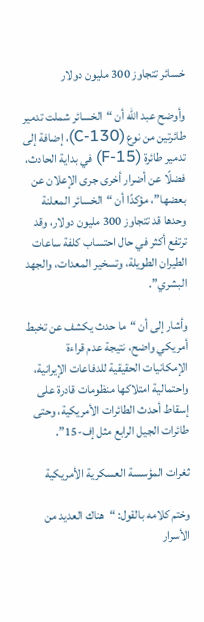خسائر تتجاوز 300 مليون دولار

وأوضح عبد الله أن “الخسائر شملت تدمير طائرتين من نوع (C-130)، إضافة إلى تدمير طائرة (F-15) في بداية الحادث، فضلًا عن أضرار أخرى جرى الإعلان عن بعضها”، مؤكدًا أن “الخسائر المعلنة وحدها قد تتجاوز 300 مليون دولار، وقد ترتفع أكثر في حال احتساب كلفة ساعات الطيران الطويلة، وتسخير المعدات، والجهد البشري”.

وأشار إلى أن “ما حدث يكشف عن تخبط أمريكي واضح، نتيجة عدم قراءة الإمكانيات الحقيقية للدفاعات الإيرانية، واحتمالية امتلاكها منظومات قادرة على إسقاط أحدث الطائرات الأمريكية، وحتى طائرات الجيل الرابع مثل إف-15”.

ثغرات المؤسسة العسكرية الأمريكية

وختم كلامه بالقول: “هناك العديد من الأسرار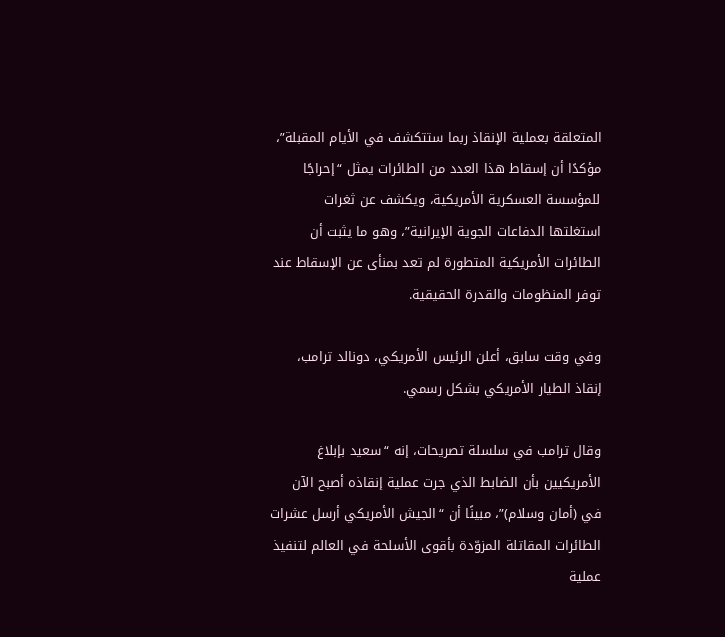المتعلقة بعملية الإنقاذ ربما ستتكشف في الأيام المقبلة”، مؤكدًا أن إسقاط هذا العدد من الطائرات يمثل “إحراجًا للمؤسسة العسكرية الأمريكية، ويكشف عن ثغرات استغلتها الدفاعات الجوية الإيرانية”، وهو ما يثبت أن الطائرات الأمريكية المتطورة لم تعد بمنأى عن الإسقاط عند توفر المنظومات والقدرة الحقيقية.

وفي وقت سابق، أعلن الرئيس الأمريكي، دونالد ترامب، إنقاذ الطيار الأمريكي بشكل رسمي.

وقال ترامب في سلسلة تصريحات، إنه “سعيد بإبلاغ الأمريكيين بأن الضابط الذي جرت عملية إنقاذه أصبح الآن في (أمان وسلام)”، مبينًا أن “الجيش الأمريكي أرسل عشرات الطائرات المقاتلة المزوّدة بأقوى الأسلحة في العالم لتنفيذ عملية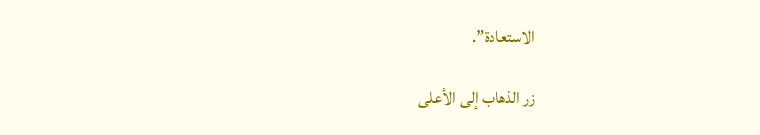الاستعادة”.

زر الذهاب إلى الأعلى